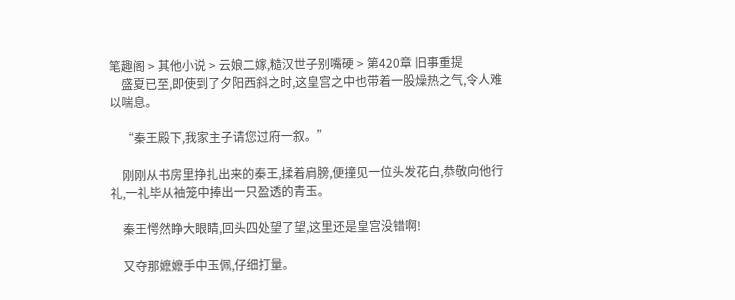笔趣阁 > 其他小说 > 云娘二嫁,糙汉世子别嘴硬 > 第420章 旧事重提
    盛夏已至,即使到了夕阳西斜之时,这皇宫之中也带着一股燥热之气,令人难以喘息。

    “秦王殿下,我家主子请您过府一叙。”

    刚刚从书房里挣扎出来的秦王,揉着肩膀,便撞见一位头发花白,恭敬向他行礼,一礼毕从袖笼中捧出一只盈透的青玉。

    秦王愕然睁大眼睛,回头四处望了望,这里还是皇宫没错啊!

    又夺那嬷嬷手中玉佩,仔细打量。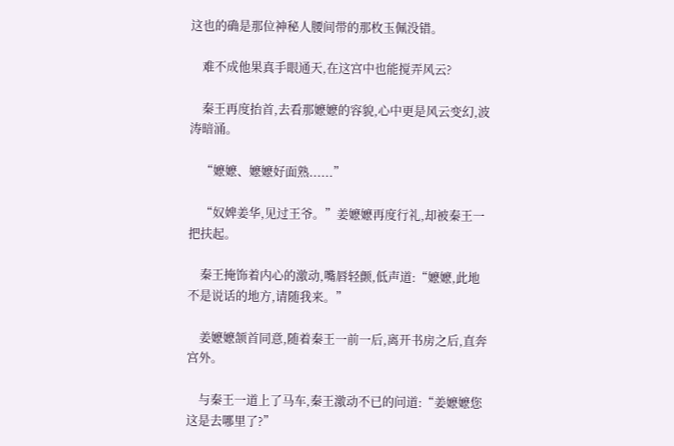这也的确是那位神秘人腰间带的那枚玉佩没错。

    难不成他果真手眼通天,在这宫中也能搅弄风云?

    秦王再度抬首,去看那嬷嬷的容貌,心中更是风云变幻,波涛暗涌。

    “嬷嬷、嬷嬷好面熟......”

    “奴婢姜华,见过王爷。”姜嬷嬷再度行礼,却被秦王一把扶起。

    秦王掩饰着内心的激动,嘴唇轻颤,低声道:“嬷嬷,此地不是说话的地方,请随我来。”

    姜嬷嬷颔首同意,随着秦王一前一后,离开书房之后,直奔宫外。

    与秦王一道上了马车,秦王激动不已的问道:“姜嬷嬷您这是去哪里了?”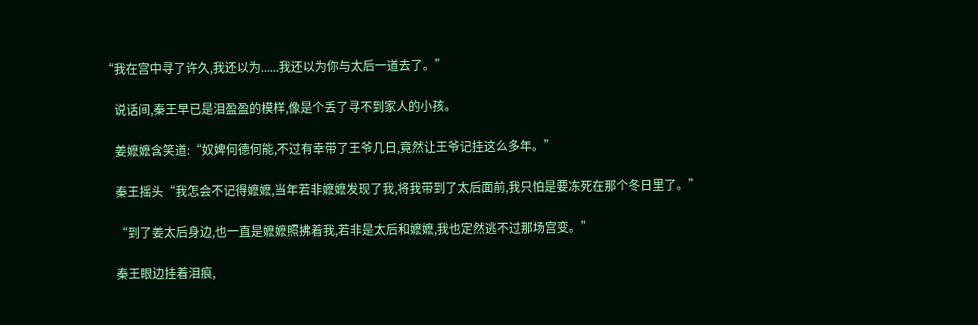“我在宫中寻了许久,我还以为......我还以为你与太后一道去了。”

    说话间,秦王早已是泪盈盈的模样,像是个丢了寻不到家人的小孩。

    姜嬷嬷含笑道:“奴婢何德何能,不过有幸带了王爷几日,竟然让王爷记挂这么多年。”

    秦王摇头“我怎会不记得嬷嬷,当年若非嬷嬷发现了我,将我带到了太后面前,我只怕是要冻死在那个冬日里了。”

    “到了姜太后身边,也一直是嬷嬷照拂着我,若非是太后和嬷嬷,我也定然逃不过那场宫变。”

    秦王眼边挂着泪痕,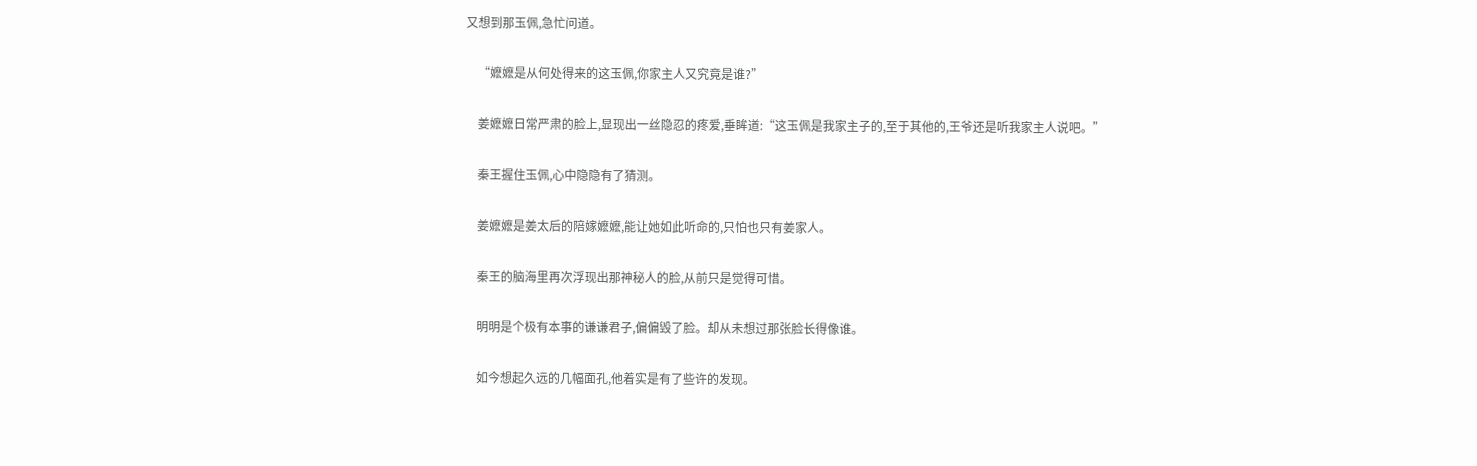又想到那玉佩,急忙问道。

    “嬷嬷是从何处得来的这玉佩,你家主人又究竟是谁?”

    姜嬷嬷日常严肃的脸上,显现出一丝隐忍的疼爱,垂眸道:“这玉佩是我家主子的,至于其他的,王爷还是听我家主人说吧。”

    秦王握住玉佩,心中隐隐有了猜测。

    姜嬷嬷是姜太后的陪嫁嬷嬷,能让她如此听命的,只怕也只有姜家人。

    秦王的脑海里再次浮现出那神秘人的脸,从前只是觉得可惜。

    明明是个极有本事的谦谦君子,偏偏毁了脸。却从未想过那张脸长得像谁。

    如今想起久远的几幅面孔,他着实是有了些许的发现。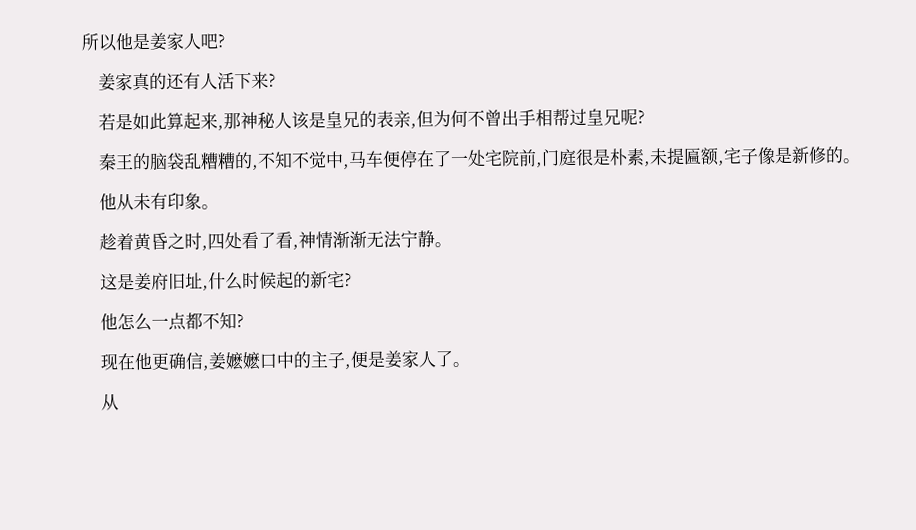所以他是姜家人吧?

    姜家真的还有人活下来?

    若是如此算起来,那神秘人该是皇兄的表亲,但为何不曾出手相帮过皇兄呢?

    秦王的脑袋乱糟糟的,不知不觉中,马车便停在了一处宅院前,门庭很是朴素,未提匾额,宅子像是新修的。

    他从未有印象。

    趁着黄昏之时,四处看了看,神情渐渐无法宁静。

    这是姜府旧址,什么时候起的新宅?

    他怎么一点都不知?

    现在他更确信,姜嬷嬷口中的主子,便是姜家人了。

    从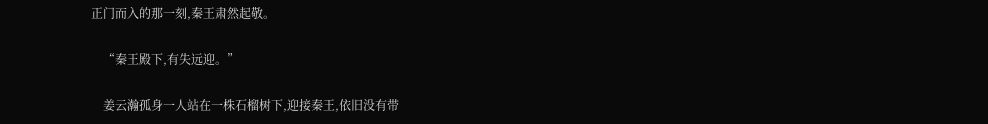正门而入的那一刻,秦王肃然起敬。

    “秦王殿下,有失远迎。”

    姜云瀚孤身一人站在一株石榴树下,迎接秦王,依旧没有带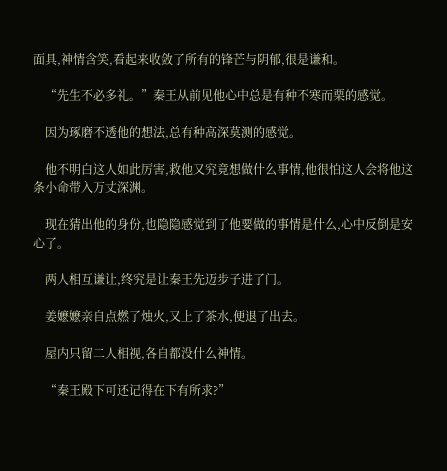面具,神情含笑,看起来收敛了所有的锋芒与阴郁,很是谦和。

    “先生不必多礼。”秦王从前见他心中总是有种不寒而栗的感觉。

    因为琢磨不透他的想法,总有种高深莫测的感觉。

    他不明白这人如此厉害,救他又究竟想做什么事情,他很怕这人会将他这条小命带入万丈深渊。

    现在猜出他的身份,也隐隐感觉到了他要做的事情是什么,心中反倒是安心了。

    两人相互谦让,终究是让秦王先迈步子进了门。

    姜嬷嬷亲自点燃了烛火,又上了茶水,便退了出去。

    屋内只留二人相视,各自都没什么神情。

    “秦王殿下可还记得在下有所求?”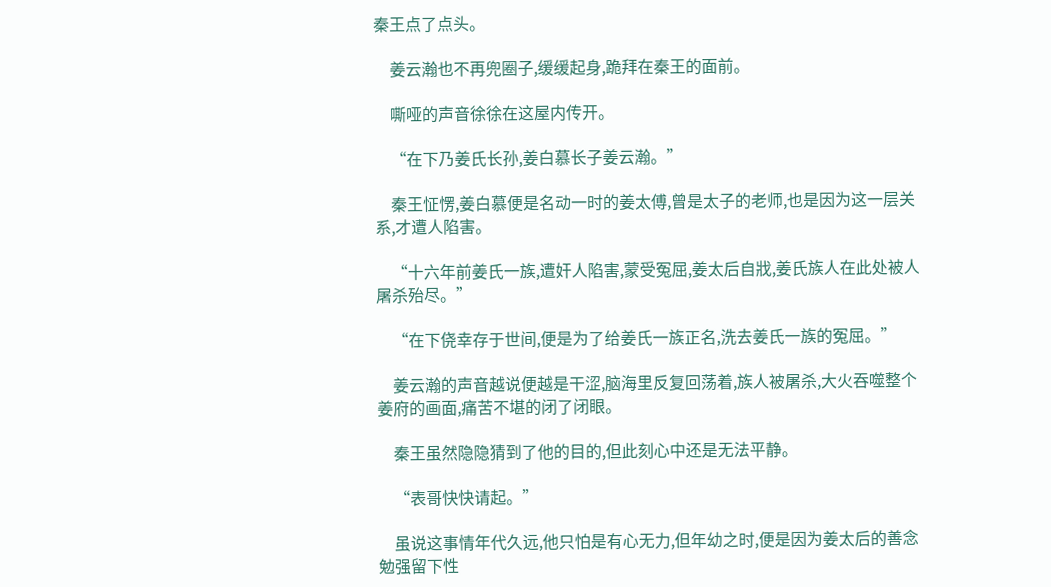秦王点了点头。

    姜云瀚也不再兜圈子,缓缓起身,跪拜在秦王的面前。

    嘶哑的声音徐徐在这屋内传开。

    “在下乃姜氏长孙,姜白慕长子姜云瀚。”

    秦王怔愣,姜白慕便是名动一时的姜太傅,曾是太子的老师,也是因为这一层关系,才遭人陷害。

    “十六年前姜氏一族,遭奸人陷害,蒙受冤屈,姜太后自戕,姜氏族人在此处被人屠杀殆尽。”

    “在下侥幸存于世间,便是为了给姜氏一族正名,洗去姜氏一族的冤屈。”

    姜云瀚的声音越说便越是干涩,脑海里反复回荡着,族人被屠杀,大火吞噬整个姜府的画面,痛苦不堪的闭了闭眼。

    秦王虽然隐隐猜到了他的目的,但此刻心中还是无法平静。

    “表哥快快请起。”

    虽说这事情年代久远,他只怕是有心无力,但年幼之时,便是因为姜太后的善念勉强留下性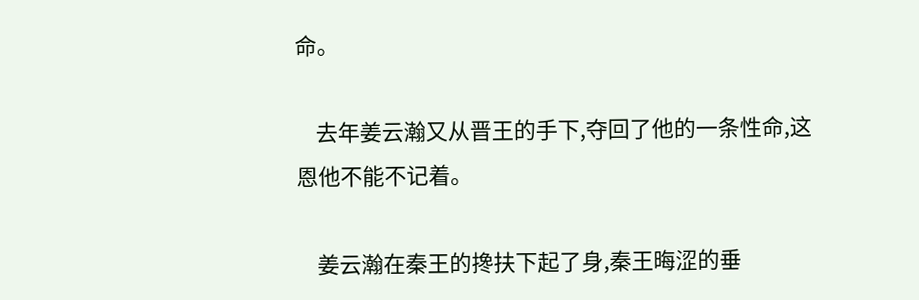命。

    去年姜云瀚又从晋王的手下,夺回了他的一条性命,这恩他不能不记着。

    姜云瀚在秦王的搀扶下起了身,秦王晦涩的垂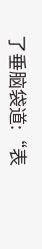了垂脑袋道:“表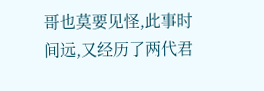哥也莫要见怪,此事时间远,又经历了两代君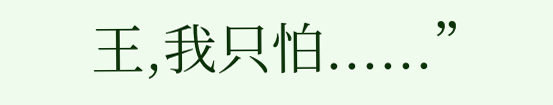王,我只怕......”